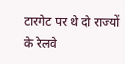टारगेट पर थे दो राज्यों के रेलवे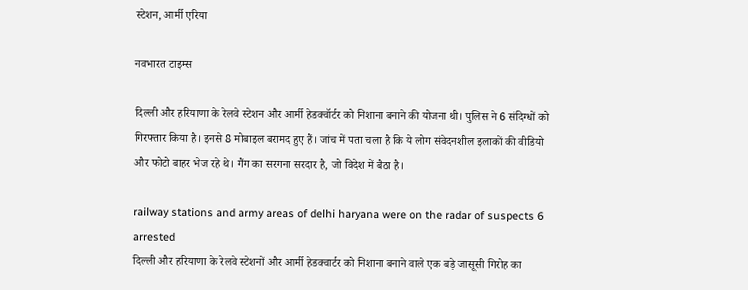स्टेशन, आर्मी एरिया

नवभारत टाइम्स

दिल्ली और हरियाणा के रेलवे स्टेशन और आर्मी हेडक्वॉर्टर को निशाना बनाने की योजना थी। पुलिस ने 6 संदिग्धों को गिरफ्तार किया है। इनसे 8 मोबाइल बरामद हुए हैं। जांच में पता चला है कि ये लोग संवेदनशील इलाकों की वीडियो और फोटो बाहर भेज रहे थे। गैंग का सरगना सरदार है, जो विदेश में बैठा है।

railway stations and army areas of delhi haryana were on the radar of suspects 6 arrested
दिल्ली और हरियाणा के रेलवे स्टेशनों और आर्मी हेडक्वार्टर को निशाना बनाने वाले एक बड़े जासूसी गिरोह का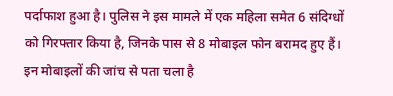पर्दाफाश हुआ है। पुलिस ने इस मामले में एक महिला समेत 6 संदिग्धों को गिरफ्तार किया है, जिनके पास से 8 मोबाइल फोन बरामद हुए हैं। इन मोबाइलों की जांच से पता चला है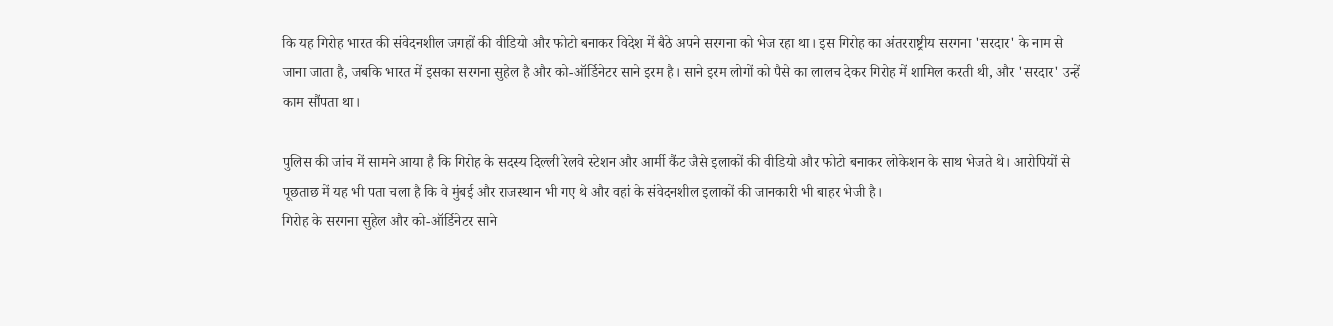कि यह गिरोह भारत की संवेदनशील जगहों की वीडियो और फोटो बनाकर विदेश में बैठे अपने सरगना को भेज रहा था। इस गिरोह का अंतरराष्ट्रीय सरगना 'सरदार' के नाम से जाना जाता है, जबकि भारत में इसका सरगना सुहेल है और को-ऑर्डिनेटर साने इरम है। साने इरम लोगों को पैसे का लालच देकर गिरोह में शामिल करती थी, और 'सरदार' उन्हें काम सौंपता था।

पुलिस की जांच में सामने आया है कि गिरोह के सदस्य दिल्ली रेलवे स्टेशन और आर्मी कैंट जैसे इलाकों की वीडियो और फोटो बनाकर लोकेशन के साथ भेजते थे। आरोपियों से पूछताछ में यह भी पता चला है कि वे मुंबई और राजस्थान भी गए थे और वहां के संवेदनशील इलाकों की जानकारी भी बाहर भेजी है।
गिरोह के सरगना सुहेल और को-ऑर्डिनेटर साने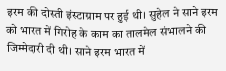इरम की दोस्ती इंस्टाग्राम पर हुई थी। सुहेल ने साने इरम को भारत में गिरोह के काम का तालमेल संभालने की जिम्मेदारी दी थी। साने इरम भारत में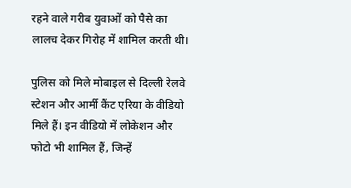रहने वाले गरीब युवाओं को पैसे का लालच देकर गिरोह में शामिल करती थी।

पुलिस को मिले मोबाइल से दिल्ली रेलवे स्टेशन और आर्मी कैंट एरिया के वीडियो मिले हैं। इन वीडियो में लोकेशन और फोटो भी शामिल हैं, जिन्हें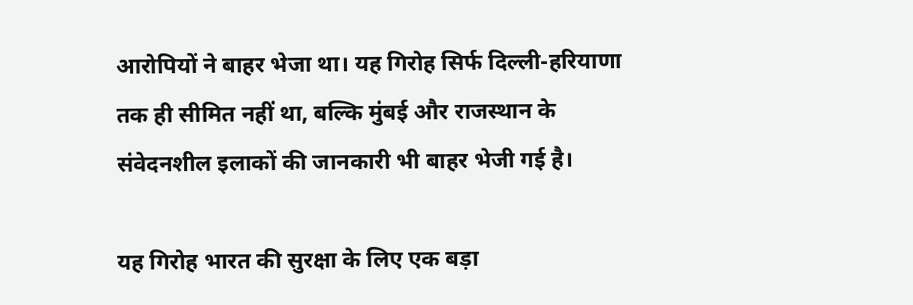आरोपियों ने बाहर भेजा था। यह गिरोह सिर्फ दिल्ली-हरियाणा तक ही सीमित नहीं था, बल्कि मुंबई और राजस्थान के संवेदनशील इलाकों की जानकारी भी बाहर भेजी गई है।

यह गिरोह भारत की सुरक्षा के लिए एक बड़ा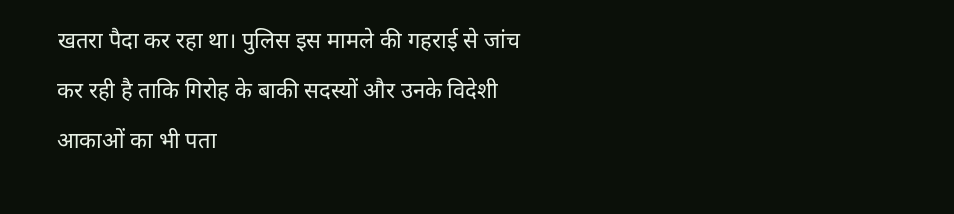खतरा पैदा कर रहा था। पुलिस इस मामले की गहराई से जांच कर रही है ताकि गिरोह के बाकी सदस्यों और उनके विदेशी आकाओं का भी पता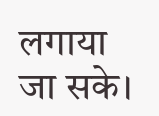लगाया जा सके।